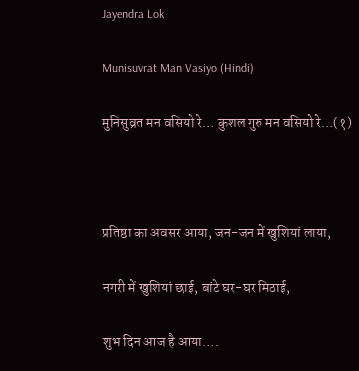Jayendra Lok

Munisuvrat Man Vasiyo (Hindi)

मुनिसुव्रत मन वसियो रे… कुशल गुरु मन वसियो रे…(१)



प्रतिष्ठा का अवसर आया, जन-जन में खुशियां लाया,

नगरी में खुशियां छाई, बांटे घर-घर मिठाई,

शुभ दिन आज है आया….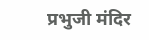प्रभुजी मंदिर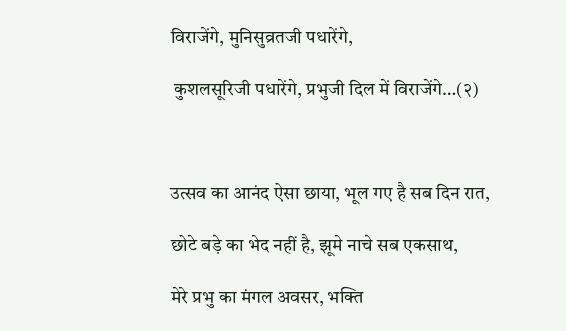विराजेंगे, मुनिसुव्रतजी पधारेंगे,

 कुशलसूरिजी पधारेंगे, प्रभुजी दिल में विराजेंगे…(२)



उत्सव का आनंद ऐसा छाया, भूल गए है सब दिन रात,

छोटे बड़े का भेद नहीं है, झूमे नाचे सब एकसाथ,

मेरे प्रभु का मंगल अवसर, भक्ति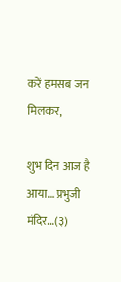करें हमसब जन मिलकर,

शुभ दिन आज है आया… प्रभुजी मंदिर…(३)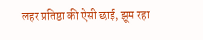लहर प्रतिष्ठा की ऐसी छाई, झूम रहा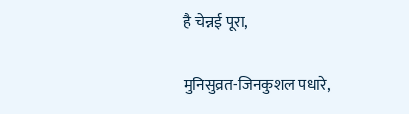है चेन्नई पूरा,

मुनिसुव्रत-जिनकुशल पधारे,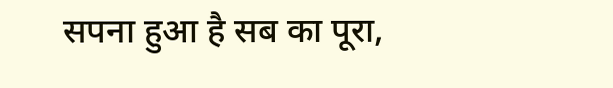सपना हुआ है सब का पूरा,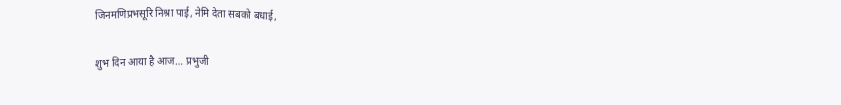जिनमणिप्रभसूरि निश्रा पाई, नेमि देता सबको बधाई,

शुभ दिन आया है आज… प्रभुजी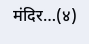मंदिर…(४)